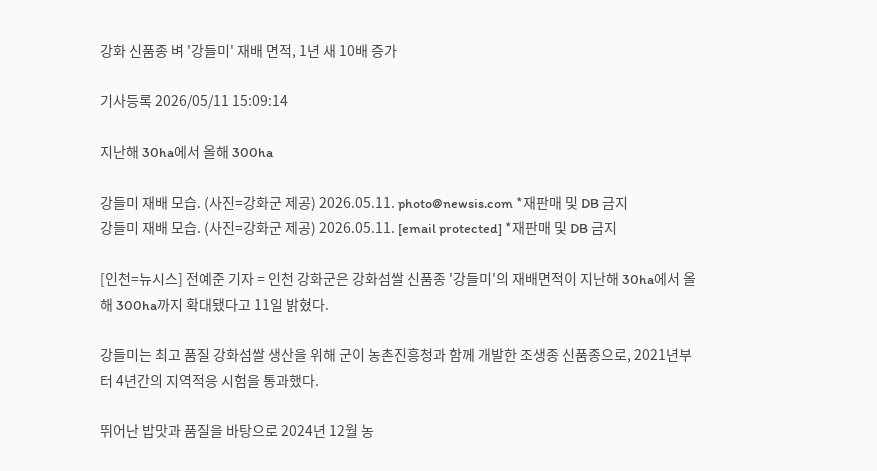강화 신품종 벼 '강들미' 재배 면적, 1년 새 10배 증가

기사등록 2026/05/11 15:09:14

지난해 30ha에서 올해 300ha

강들미 재배 모습. (사진=강화군 제공) 2026.05.11. photo@newsis.com *재판매 및 DB 금지
강들미 재배 모습. (사진=강화군 제공) 2026.05.11. [email protected] *재판매 및 DB 금지

[인천=뉴시스] 전예준 기자 = 인천 강화군은 강화섬쌀 신품종 '강들미'의 재배면적이 지난해 30ha에서 올해 300ha까지 확대됐다고 11일 밝혔다.

강들미는 최고 품질 강화섬쌀 생산을 위해 군이 농촌진흥청과 함께 개발한 조생종 신품종으로, 2021년부터 4년간의 지역적응 시험을 통과했다.

뛰어난 밥맛과 품질을 바탕으로 2024년 12월 농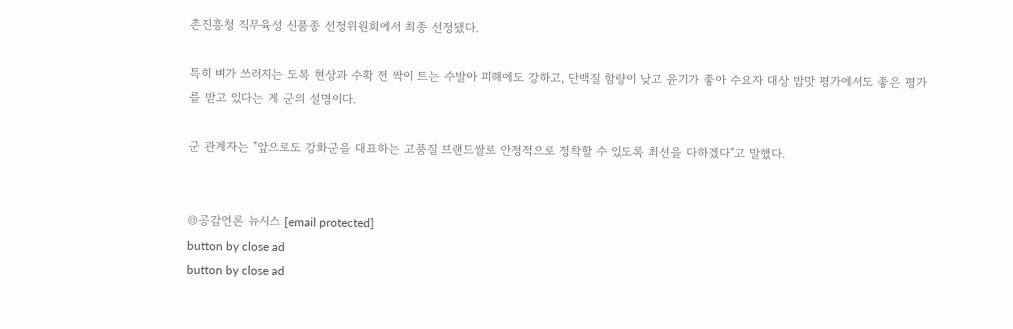촌진흥청 직무육성 신품종 선정위원회에서 최종 선정됐다.

특히 벼가 쓰러지는 도복 현상과 수확 전 싹이 트는 수발아 피해에도 강하고, 단백질 함량이 낮고 윤기가 좋아 수요자 대상 밥맛 평가에서도 좋은 평가를 받고 있다는 게 군의 설명이다.

군 관계자는 "앞으로도 강화군을 대표하는 고품질 브랜드쌀로 안정적으로 정착할 수 있도록 최선을 다하겠다"고 말했다.


◎공감언론 뉴시스 [email protected]
button by close ad
button by close ad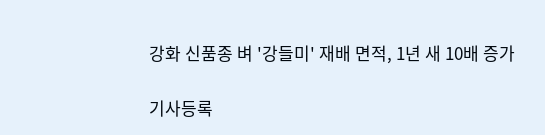강화 신품종 벼 '강들미' 재배 면적, 1년 새 10배 증가

기사등록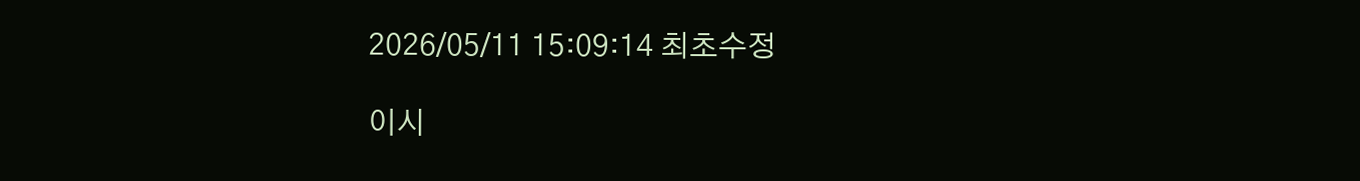2026/05/11 15:09:14 최초수정

이시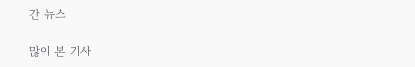간 뉴스

많이 본 기사